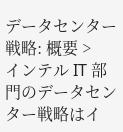データセンター戦略: 概要 >
インテル IT 部門のデータセンター戦略はイ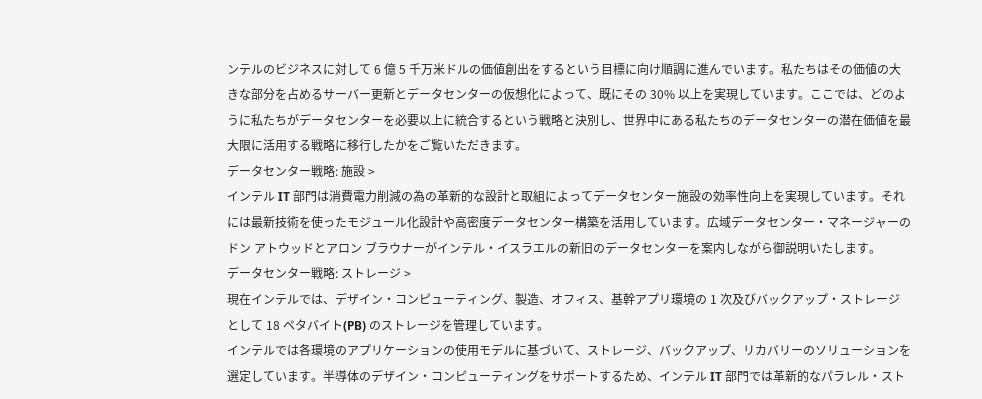ンテルのビジネスに対して 6 億 5 千万米ドルの価値創出をするという目標に向け順調に進んでいます。私たちはその価値の大きな部分を占めるサーバー更新とデータセンターの仮想化によって、既にその 30% 以上を実現しています。ここでは、どのように私たちがデータセンターを必要以上に統合するという戦略と決別し、世界中にある私たちのデータセンターの潜在価値を最大限に活用する戦略に移行したかをご覧いただきます。
データセンター戦略: 施設 >
インテル IT 部門は消費電力削減の為の革新的な設計と取組によってデータセンター施設の効率性向上を実現しています。それには最新技術を使ったモジュール化設計や高密度データセンター構築を活用しています。広域データセンター・マネージャーのドン アトウッドとアロン ブラウナーがインテル・イスラエルの新旧のデータセンターを案内しながら御説明いたします。
データセンター戦略: ストレージ >
現在インテルでは、デザイン・コンピューティング、製造、オフィス、基幹アプリ環境の 1 次及びバックアップ・ストレージとして 18 ペタバイト(PB) のストレージを管理しています。
インテルでは各環境のアプリケーションの使用モデルに基づいて、ストレージ、バックアップ、リカバリーのソリューションを選定しています。半導体のデザイン・コンピューティングをサポートするため、インテル IT 部門では革新的なパラレル・スト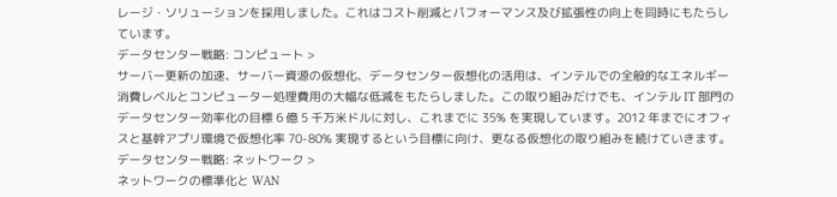レージ・ソリューションを採用しました。これはコスト削減とパフォーマンス及び拡張性の向上を同時にもたらしています。
データセンター戦略: コンピュート >
サーバー更新の加速、サーバー資源の仮想化、データセンター仮想化の活用は、インテルでの全般的なエネルギー消費レベルとコンピューター処理費用の大幅な低減をもたらしました。この取り組みだけでも、インテル IT 部門のデータセンター効率化の目標 6 億 5 千万米ドルに対し、これまでに 35% を実現しています。2012 年までにオフィスと基幹アプリ環境で仮想化率 70-80% 実現するという目標に向け、更なる仮想化の取り組みを続けていきます。
データセンター戦略: ネットワーク >
ネットワークの標準化と WAN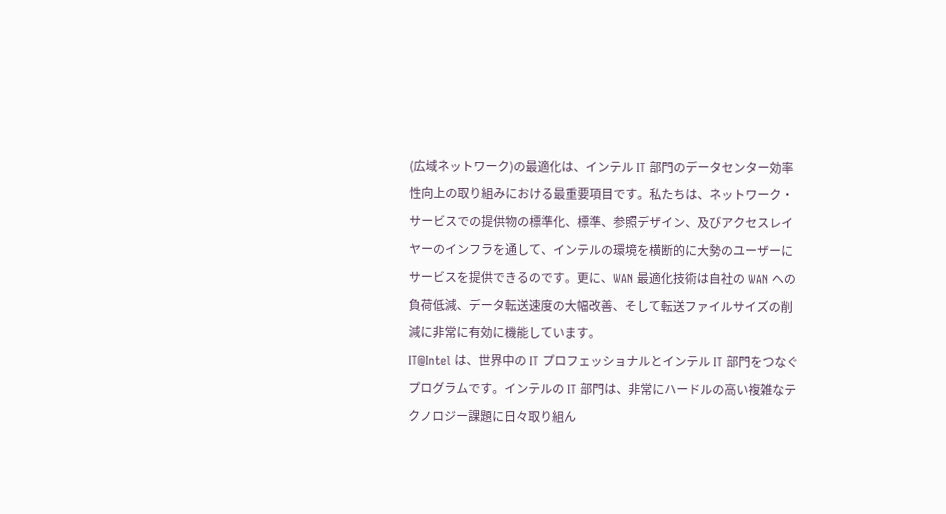(広域ネットワーク)の最適化は、インテル IT 部門のデータセンター効率性向上の取り組みにおける最重要項目です。私たちは、ネットワーク・サービスでの提供物の標準化、標準、参照デザイン、及びアクセスレイヤーのインフラを通して、インテルの環境を横断的に大勢のユーザーにサービスを提供できるのです。更に、WAN 最適化技術は自社の WAN への負荷低減、データ転送速度の大幅改善、そして転送ファイルサイズの削減に非常に有効に機能しています。
IT@Intel は、世界中の IT プロフェッショナルとインテル IT 部門をつなぐプログラムです。インテルの IT 部門は、非常にハードルの高い複雑なテクノロジー課題に日々取り組ん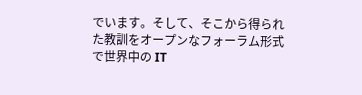でいます。そして、そこから得られた教訓をオープンなフォーラム形式で世界中の IT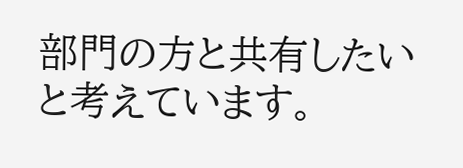部門の方と共有したいと考えています。